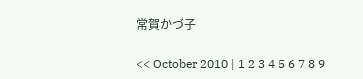常賀かづ子

<< October 2010 | 1 2 3 4 5 6 7 8 9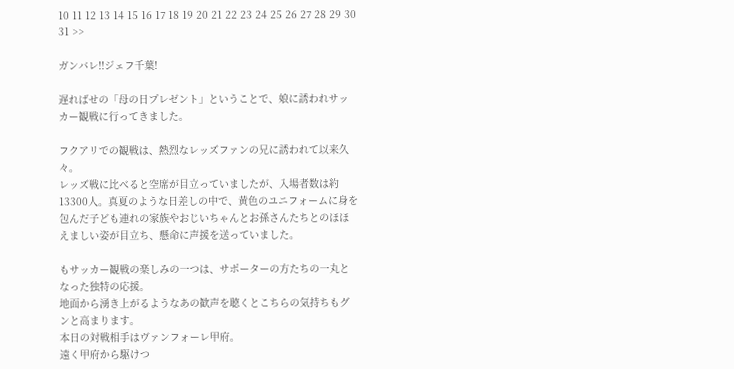10 11 12 13 14 15 16 17 18 19 20 21 22 23 24 25 26 27 28 29 30 31 >>

ガンバレ!!ジェフ千葉!

遅ればせの「母の日プレゼント」ということで、娘に誘われサッカー観戦に行ってきました。

フクアリでの観戦は、熱烈なレッズファンの兄に誘われて以来久々。
レッズ戦に比べると空席が目立っていましたが、入場者数は約13300人。真夏のような日差しの中で、黄色のユニフォームに身を包んだ子ども連れの家族やおじいちゃんとお孫さんたちとのほほえましい姿が目立ち、懸命に声援を送っていました。

もサッカー観戦の楽しみの一つは、サポーターの方たちの一丸となった独特の応援。
地面から湧き上がるようなあの歓声を聴くとこちらの気持ちもグンと高まります。
本日の対戦相手はヴァンフォーレ甲府。
遠く甲府から駆けつ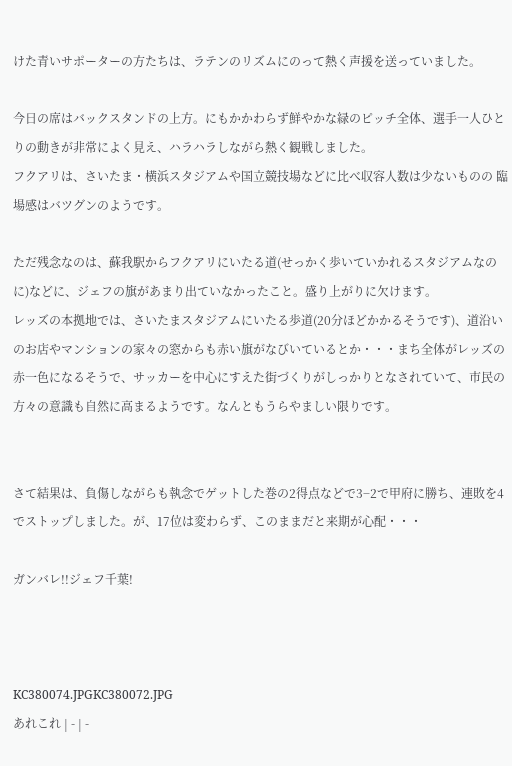けた青いサポーターの方たちは、ラテンのリズムにのって熱く声援を送っていました。

今日の席はバックスタンドの上方。にもかかわらず鮮やかな緑のピッチ全体、選手一人ひとりの動きが非常によく見え、ハラハラしながら熱く観戦しました。
フクアリは、さいたま・横浜スタジアムや国立競技場などに比べ収容人数は少ないものの 臨場感はバツグンのようです。

ただ残念なのは、蘇我駅からフクアリにいたる道(せっかく歩いていかれるスタジアムなのに)などに、ジェフの旗があまり出ていなかったこと。盛り上がりに欠けます。
レッズの本拠地では、さいたまスタジアムにいたる歩道(20分ほどかかるそうです)、道沿いのお店やマンションの家々の窓からも赤い旗がなびいているとか・・・まち全体がレッズの赤一色になるそうで、サッカーを中心にすえた街づくりがしっかりとなされていて、市民の方々の意識も自然に高まるようです。なんともうらやましい限りです。


さて結果は、負傷しながらも執念でゲットした巻の2得点などで3−2で甲府に勝ち、連敗を4でストップしました。が、17位は変わらず、このままだと来期が心配・・・

ガンバレ!!ジェフ千葉!



KC380074.JPGKC380072.JPG
あれこれ | - | -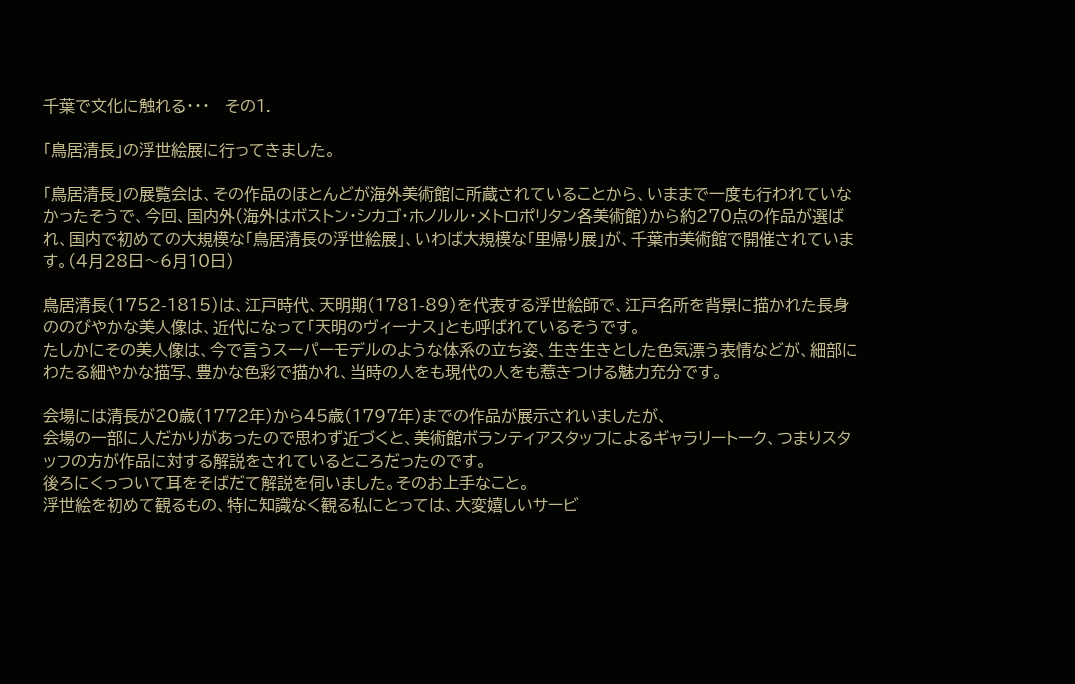千葉で文化に触れる・・・   その1.

「鳥居清長」の浮世絵展に行ってきました。

「鳥居清長」の展覧会は、その作品のほとんどが海外美術館に所蔵されていることから、いままで一度も行われていなかったそうで、今回、国内外(海外はボストン・シカゴ・ホノルル・メトロポリタン各美術館)から約270点の作品が選ばれ、国内で初めての大規模な「鳥居清長の浮世絵展」、いわば大規模な「里帰り展」が、千葉市美術館で開催されています。(4月28日〜6月10日)

鳥居清長(1752-1815)は、江戸時代、天明期(1781-89)を代表する浮世絵師で、江戸名所を背景に描かれた長身ののびやかな美人像は、近代になって「天明のヴィーナス」とも呼ばれているそうです。
たしかにその美人像は、今で言うスーパーモデルのような体系の立ち姿、生き生きとした色気漂う表情などが、細部にわたる細やかな描写、豊かな色彩で描かれ、当時の人をも現代の人をも惹きつける魅力充分です。

会場には清長が20歳(1772年)から45歳(1797年)までの作品が展示されいましたが、
会場の一部に人だかりがあったので思わず近づくと、美術館ボランティアスタッフによるギャラリートーク、つまりスタッフの方が作品に対する解説をされているところだったのです。
後ろにくっついて耳をそばだて解説を伺いました。そのお上手なこと。
浮世絵を初めて観るもの、特に知識なく観る私にとっては、大変嬉しいサービ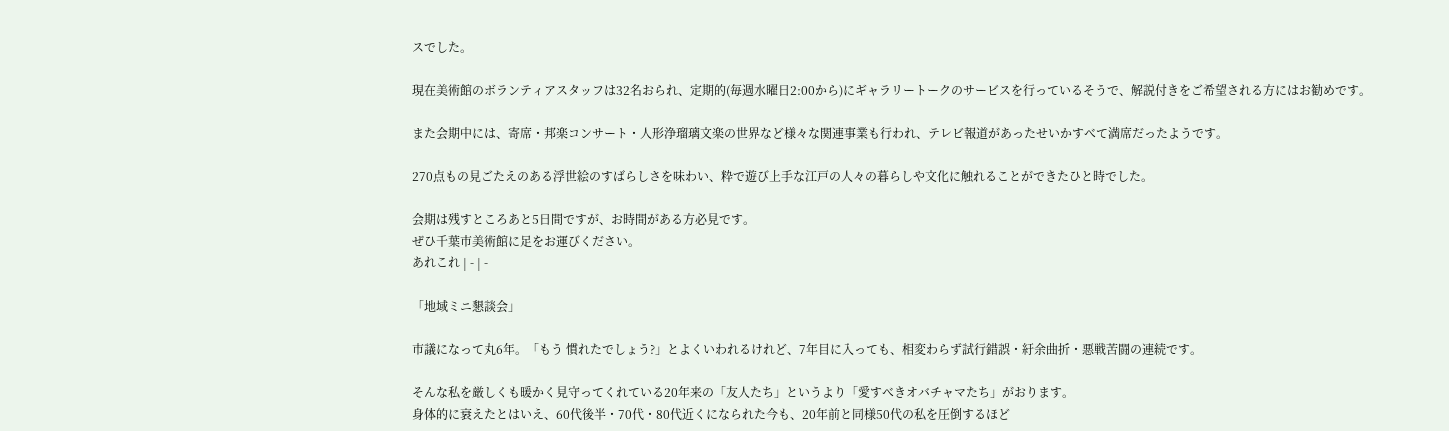スでした。

現在美術館のボランティアスタッフは32名おられ、定期的(毎週水曜日2:00から)にギャラリートークのサービスを行っているそうで、解説付きをご希望される方にはお勧めです。

また会期中には、寄席・邦楽コンサート・人形浄瑠璃文楽の世界など様々な関連事業も行われ、テレビ報道があったせいかすべて満席だったようです。

270点もの見ごたえのある浮世絵のすばらしさを味わい、粋で遊び上手な江戸の人々の暮らしや文化に触れることができたひと時でした。

会期は残すところあと5日間ですが、お時間がある方必見です。
ぜひ千葉市美術館に足をお運びください。
あれこれ | - | -

「地域ミニ懇談会」

市議になって丸6年。「もう 慣れたでしょう?」とよくいわれるけれど、7年目に入っても、相変わらず試行錯誤・紆余曲折・悪戦苦闘の連続です。

そんな私を厳しくも暖かく見守ってくれている20年来の「友人たち」というより「愛すべきオバチャマたち」がおります。
身体的に衰えたとはいえ、60代後半・70代・80代近くになられた今も、20年前と同様50代の私を圧倒するほど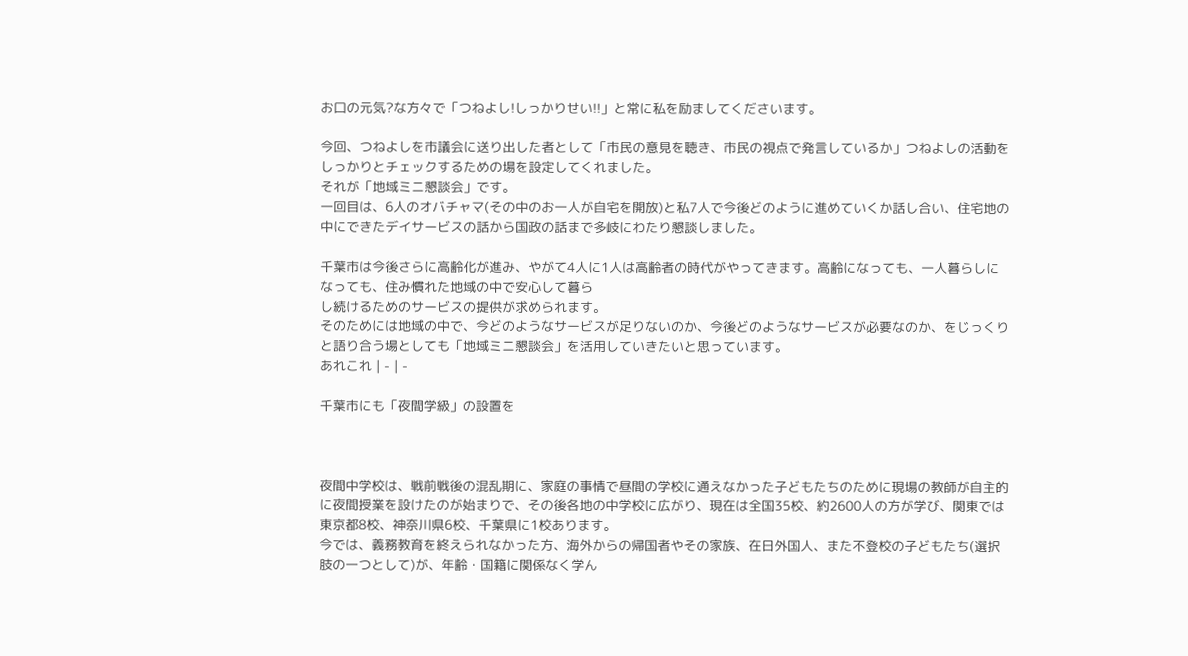お口の元気?な方々で「つねよし!しっかりせい!!」と常に私を励ましてくださいます。

今回、つねよしを市議会に送り出した者として「市民の意見を聴き、市民の視点で発言しているか」つねよしの活動をしっかりとチェックするための場を設定してくれました。
それが「地域ミニ懇談会」です。
一回目は、6人のオバチャマ(その中のお一人が自宅を開放)と私7人で今後どのように進めていくか話し合い、住宅地の中にできたデイサービスの話から国政の話まで多岐にわたり懇談しました。

千葉市は今後さらに高齢化が進み、やがて4人に1人は高齢者の時代がやってきます。高齢になっても、一人暮らしになっても、住み慣れた地域の中で安心して暮ら
し続けるためのサービスの提供が求められます。
そのためには地域の中で、今どのようなサービスが足りないのか、今後どのようなサービスが必要なのか、をじっくりと語り合う場としても「地域ミニ懇談会」を活用していきたいと思っています。
あれこれ | - | -

千葉市にも「夜間学級」の設置を



夜間中学校は、戦前戦後の混乱期に、家庭の事情で昼間の学校に通えなかった子どもたちのために現場の教師が自主的に夜間授業を設けたのが始まりで、その後各地の中学校に広がり、現在は全国35校、約2600人の方が学び、関東では東京都8校、神奈川県6校、千葉県に1校あります。
今では、義務教育を終えられなかった方、海外からの帰国者やその家族、在日外国人、また不登校の子どもたち(選択肢の一つとして)が、年齢・国籍に関係なく学ん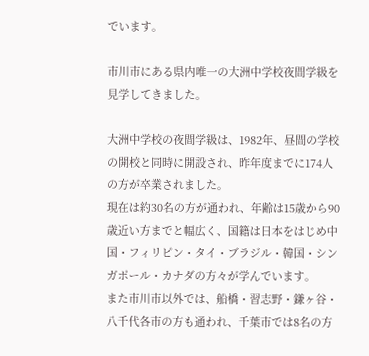でいます。

市川市にある県内唯一の大洲中学校夜間学級を見学してきました。

大洲中学校の夜間学級は、1982年、昼間の学校の開校と同時に開設され、昨年度までに174人の方が卒業されました。
現在は約30名の方が通われ、年齢は15歳から90歳近い方までと幅広く、国籍は日本をはじめ中国・フィリピン・タイ・ブラジル・韓国・シンガポール・カナダの方々が学んでいます。
また市川市以外では、船橋・習志野・鎌ヶ谷・八千代各市の方も通われ、千葉市では8名の方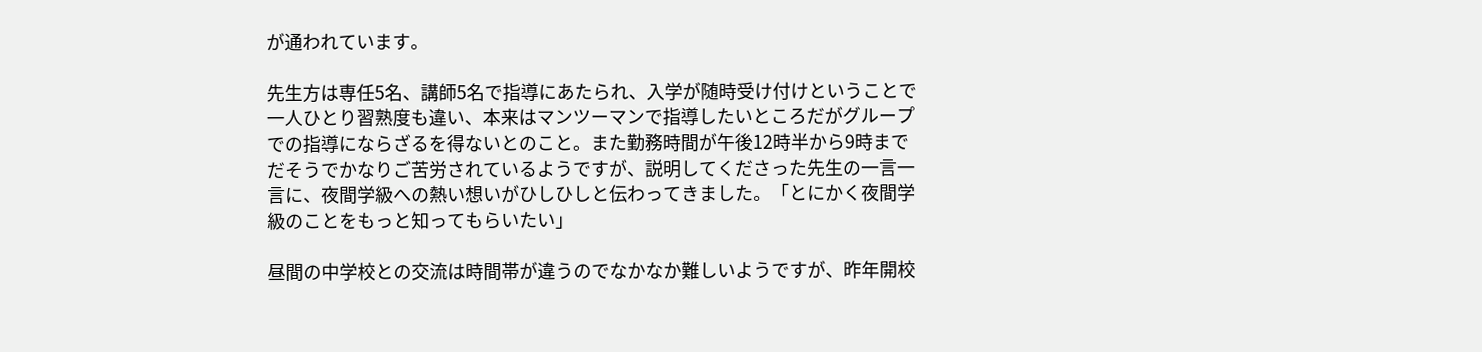が通われています。

先生方は専任5名、講師5名で指導にあたられ、入学が随時受け付けということで一人ひとり習熟度も違い、本来はマンツーマンで指導したいところだがグループでの指導にならざるを得ないとのこと。また勤務時間が午後12時半から9時までだそうでかなりご苦労されているようですが、説明してくださった先生の一言一言に、夜間学級への熱い想いがひしひしと伝わってきました。「とにかく夜間学級のことをもっと知ってもらいたい」

昼間の中学校との交流は時間帯が違うのでなかなか難しいようですが、昨年開校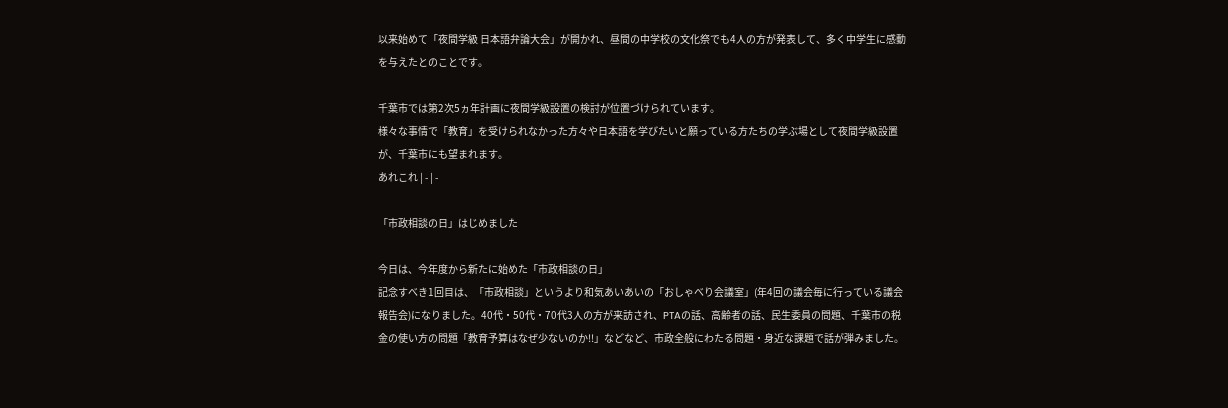以来始めて「夜間学級 日本語弁論大会」が開かれ、昼間の中学校の文化祭でも4人の方が発表して、多く中学生に感動を与えたとのことです。

千葉市では第2次5ヵ年計画に夜間学級設置の検討が位置づけられています。
様々な事情で「教育」を受けられなかった方々や日本語を学びたいと願っている方たちの学ぶ場として夜間学級設置が、千葉市にも望まれます。
あれこれ | - | -

「市政相談の日」はじめました

今日は、今年度から新たに始めた「市政相談の日」
記念すべき1回目は、「市政相談」というより和気あいあいの「おしゃべり会議室」(年4回の議会毎に行っている議会報告会)になりました。40代・50代・70代3人の方が来訪され、PTAの話、高齢者の話、民生委員の問題、千葉市の税金の使い方の問題「教育予算はなぜ少ないのか!!」などなど、市政全般にわたる問題・身近な課題で話が弾みました。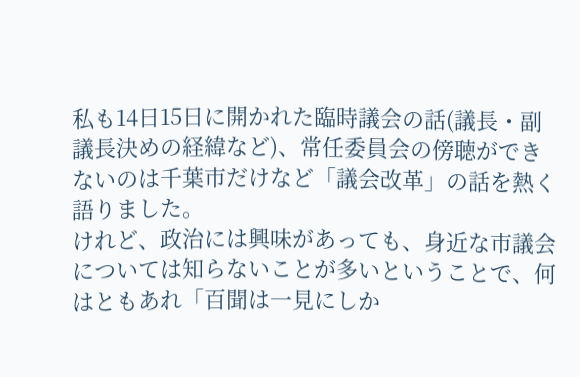私も14日15日に開かれた臨時議会の話(議長・副議長決めの経緯など)、常任委員会の傍聴ができないのは千葉市だけなど「議会改革」の話を熱く語りました。
けれど、政治には興味があっても、身近な市議会については知らないことが多いということで、何はともあれ「百聞は一見にしか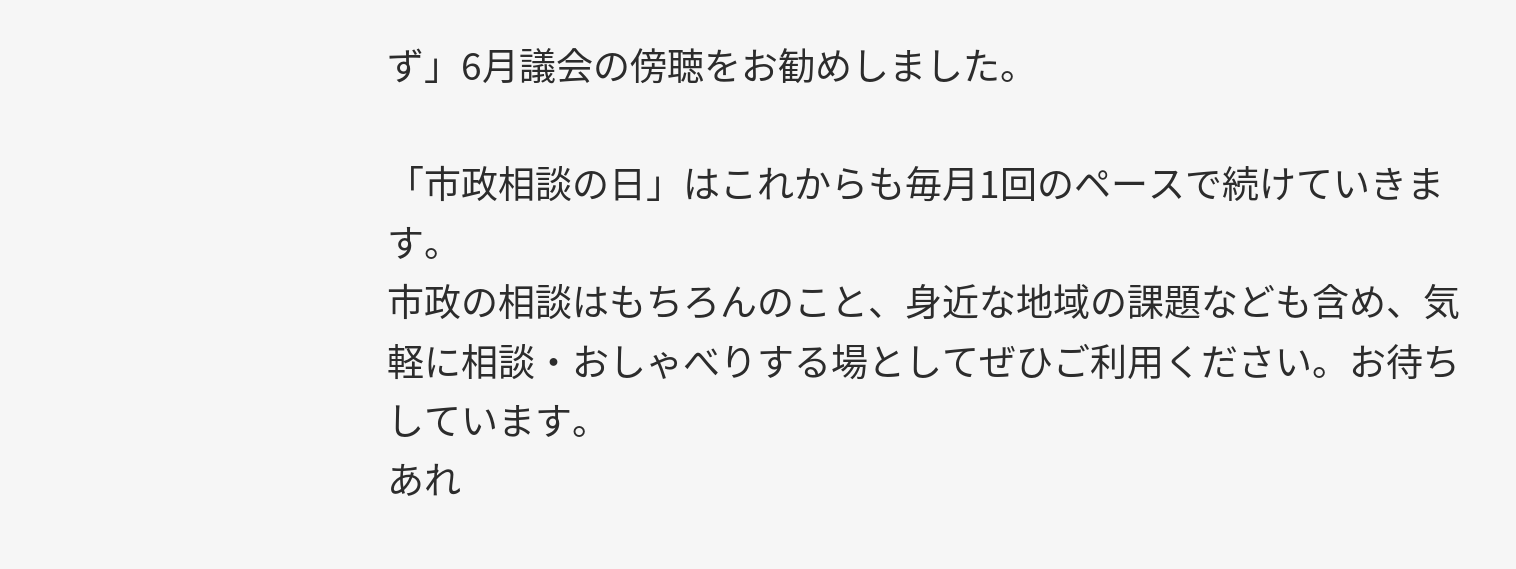ず」6月議会の傍聴をお勧めしました。

「市政相談の日」はこれからも毎月1回のペースで続けていきます。
市政の相談はもちろんのこと、身近な地域の課題なども含め、気軽に相談・おしゃべりする場としてぜひご利用ください。お待ちしています。
あれ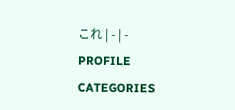これ | - | -
PROFILE
CATEGORIES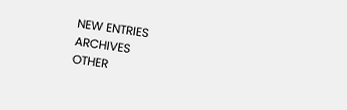NEW ENTRIES
ARCHIVES
OTHER